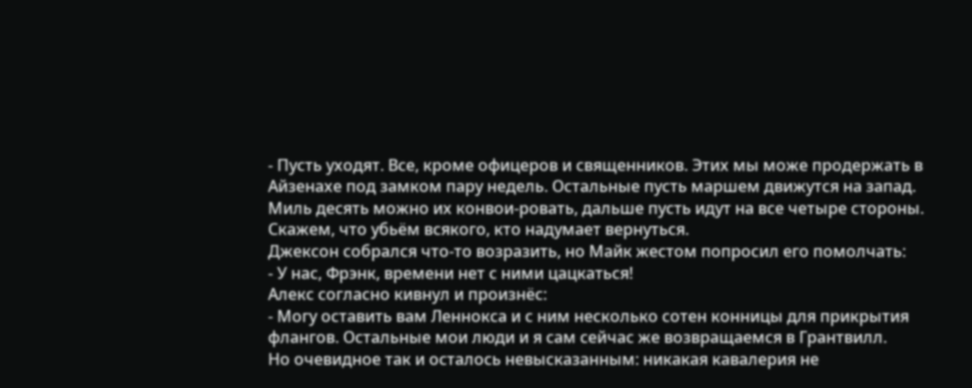- Пусть уходят. Все, кроме офицеров и священников. Этих мы може продержать в Айзенахе под замком пару недель. Остальные пусть маршем движутся на запад. Миль десять можно их конвои-ровать, дальше пусть идут на все четыре стороны. Скажем, что убьём всякого, кто надумает вернуться.
Джексон собрался что-то возразить, но Майк жестом попросил его помолчать:
- У нас, Фрэнк, времени нет с ними цацкаться!
Алекс согласно кивнул и произнёс:
- Могу оставить вам Леннокса и с ним несколько сотен конницы для прикрытия флангов. Остальные мои люди и я сам сейчас же возвращаемся в Грантвилл.
Но очевидное так и осталось невысказанным: никакая кавалерия не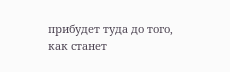прибудет туда до того, как станет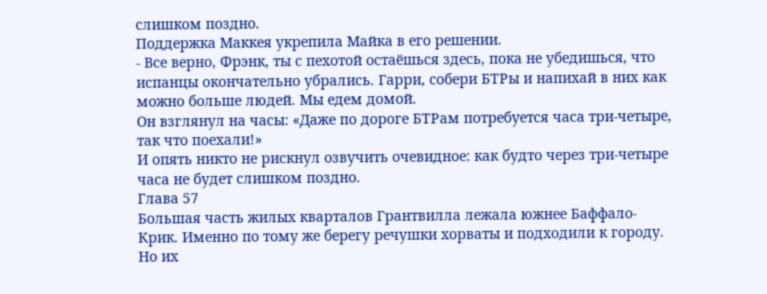слишком поздно.
Поддержка Маккея укрепила Майка в его решении.
- Все верно, Фрэнк, ты с пехотой остаёшься здесь, пока не убедишься, что испанцы окончательно убрались. Гарри, собери БТРы и напихай в них как можно больше людей. Мы едем домой.
Он взглянул на часы: «Даже по дороге БТРам потребуется часа три-четыре, так что поехали!»
И опять никто не рискнул озвучить очевидное: как будто через три-четыре часа не будет слишком поздно.
Глава 57
Большая часть жилых кварталов Грантвилла лежала южнее Баффало-Крик. Именно по тому же берегу речушки хорваты и подходили к городу. Но их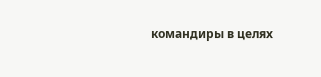командиры в целях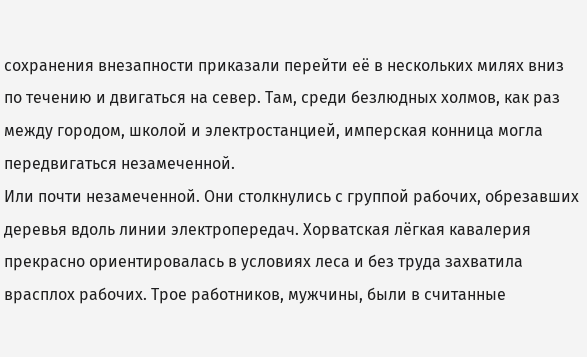сохранения внезапности приказали перейти её в нескольких милях вниз по течению и двигаться на север. Там, среди безлюдных холмов, как раз между городом, школой и электростанцией, имперская конница могла передвигаться незамеченной.
Или почти незамеченной. Они столкнулись с группой рабочих, обрезавших деревья вдоль линии электропередач. Хорватская лёгкая кавалерия прекрасно ориентировалась в условиях леса и без труда захватила врасплох рабочих. Трое работников, мужчины, были в считанные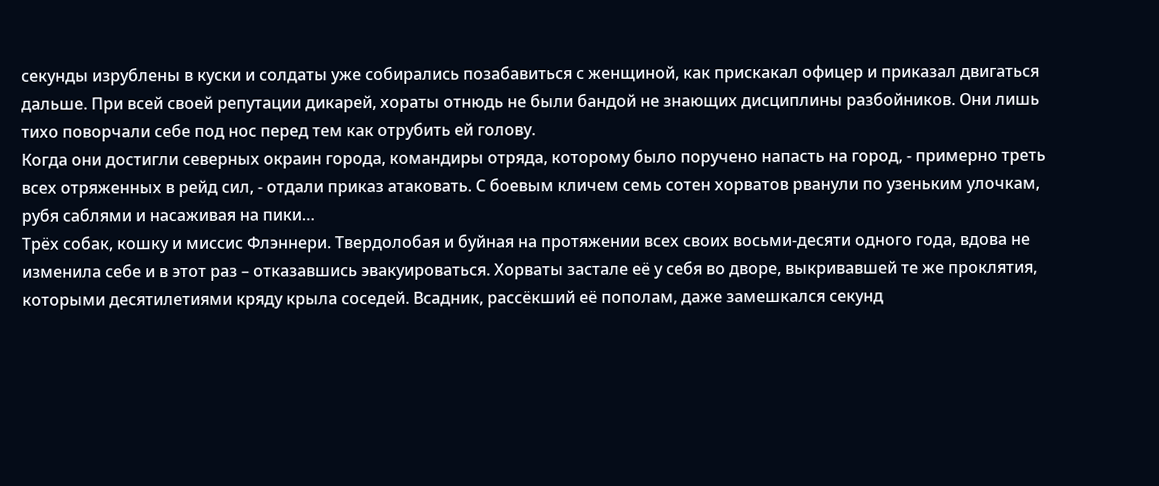секунды изрублены в куски и солдаты уже собирались позабавиться с женщиной, как прискакал офицер и приказал двигаться дальше. При всей своей репутации дикарей, хораты отнюдь не были бандой не знающих дисциплины разбойников. Они лишь тихо поворчали себе под нос перед тем как отрубить ей голову.
Когда они достигли северных окраин города, командиры отряда, которому было поручено напасть на город, - примерно треть всех отряженных в рейд сил, - отдали приказ атаковать. С боевым кличем семь сотен хорватов рванули по узеньким улочкам, рубя саблями и насаживая на пики…
Трёх собак, кошку и миссис Флэннери. Твердолобая и буйная на протяжении всех своих восьми-десяти одного года, вдова не изменила себе и в этот раз – отказавшись эвакуироваться. Хорваты застале её у себя во дворе, выкривавшей те же проклятия, которыми десятилетиями кряду крыла соседей. Всадник, рассёкший её пополам, даже замешкался секунд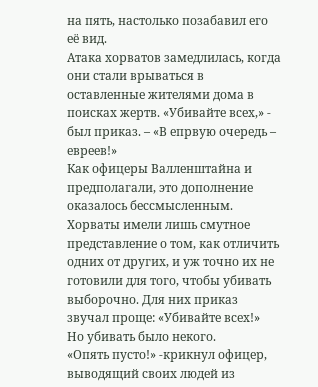на пять, настолько позабавил его её вид.
Атака хорватов замедлилась, когда они стали врываться в оставленные жителями дома в поисках жертв. «Убивайте всех,» - был приказ. – «В епрвую очередь – евреев!»
Как офицеры Валленштайна и предполагали, это дополнение оказалось бессмысленным. Хорваты имели лишь смутное представление о том, как отличить одних от других, и уж точно их не готовили для того, чтобы убивать выборочно. Для них приказ звучал проще: «Убивайте всех!»
Но убивать было некого.
«Опять пусто!» -крикнул офицер, выводящий своих людей из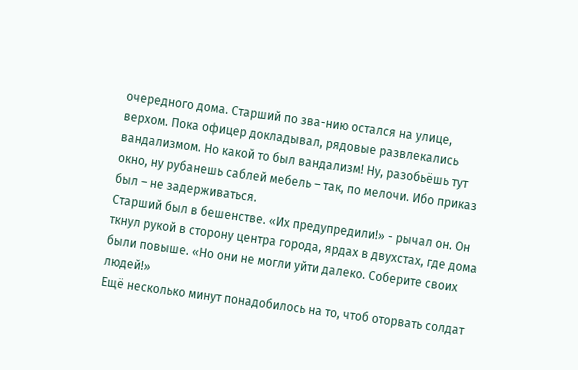очередного дома. Старший по зва-нию остался на улице, верхом. Пока офицер докладывал, рядовые развлекались вандализмом. Но какой то был вандализм! Ну, разобьёшь тут окно, ну рубанешь саблей мебель – так, по мелочи. Ибо приказ был – не задерживаться.
Старший был в бешенстве. «Их предупредили!» - рычал он. Он ткнул рукой в сторону центра города, ярдах в двухстах, где дома были повыше. «Но они не могли уйти далеко. Соберите своих людей!»
Ещё несколько минут понадобилось на то, чтоб оторвать солдат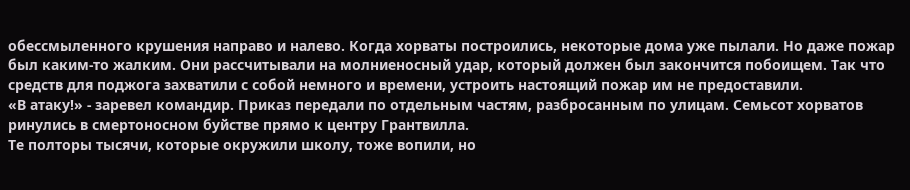обессмыленного крушения направо и налево. Когда хорваты построились, некоторые дома уже пылали. Но даже пожар был каким-то жалким. Они рассчитывали на молниеносный удар, который должен был закончится побоищем. Так что средств для поджога захватили с собой немного и времени, устроить настоящий пожар им не предоставили.
«В атаку!» - заревел командир. Приказ передали по отдельным частям, разбросанным по улицам. Семьсот хорватов ринулись в смертоносном буйстве прямо к центру Грантвилла.
Те полторы тысячи, которые окружили школу, тоже вопили, но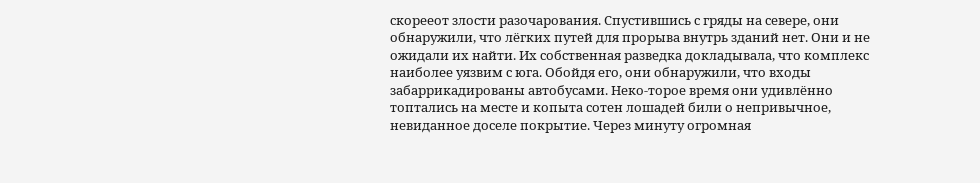скорееот злости разочарования. Спустившись с гряды на севере, они обнаружили, что лёгких путей для прорыва внутрь зданий нет. Они и не ожидали их найти. Их собственная разведка докладывала, что комплекс наиболее уязвим с юга. Обойдя его, они обнаружили, что входы забаррикадированы автобусами. Неко-торое время они удивлённо топтались на месте и копыта сотен лошадей били о непривычное, невиданное доселе покрытие. Через минуту огромная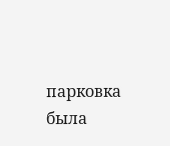парковка была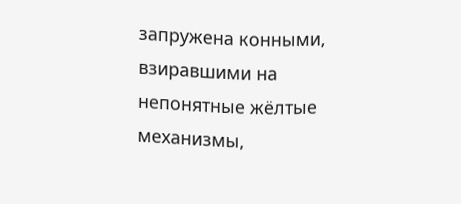запружена конными, взиравшими на непонятные жёлтые механизмы,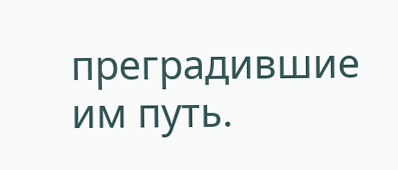преградившие им путь.